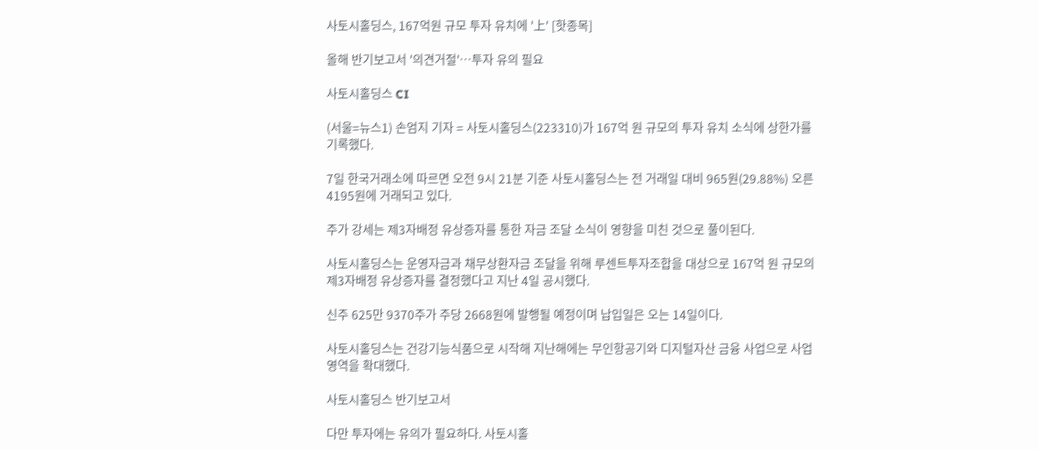사토시홀딩스, 167억원 규모 투자 유치에 '上' [핫종목]

올해 반기보고서 '의견거절'…투자 유의 필요

사토시홀딩스 CI

(서울=뉴스1) 손엄지 기자 = 사토시홀딩스(223310)가 167억 원 규모의 투자 유치 소식에 상한가를 기록했다.

7일 한국거래소에 따르면 오전 9시 21분 기준 사토시홀딩스는 전 거래일 대비 965원(29.88%) 오른 4195원에 거래되고 있다.

주가 강세는 제3자배정 유상증자를 통한 자금 조달 소식이 영향을 미친 것으로 풀이된다.

사토시홀딩스는 운영자금과 채무상환자금 조달을 위해 루센트투자조합을 대상으로 167억 원 규모의 제3자배정 유상증자를 결정했다고 지난 4일 공시했다.

신주 625만 9370주가 주당 2668원에 발행될 예정이며 납입일은 오는 14일이다.

사토시홀딩스는 건강기능식품으로 시작해 지난해에는 무인항공기와 디지털자산 금융 사업으로 사업 영역을 확대했다.

사토시홀딩스 반기보고서

다만 투자에는 유의가 필요하다. 사토시홀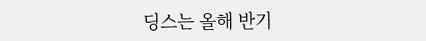딩스는 올해 반기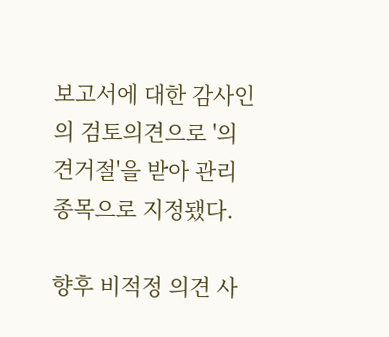보고서에 대한 감사인의 검토의견으로 '의견거절'을 받아 관리종목으로 지정됐다.

향후 비적정 의견 사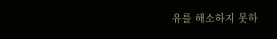유를 해소하지 못하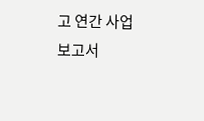고 연간 사업보고서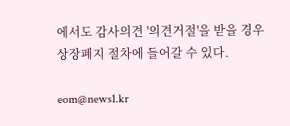에서도 감사의견 '의견거절'을 받을 경우 상장폐지 절차에 들어갈 수 있다.

eom@news1.kr